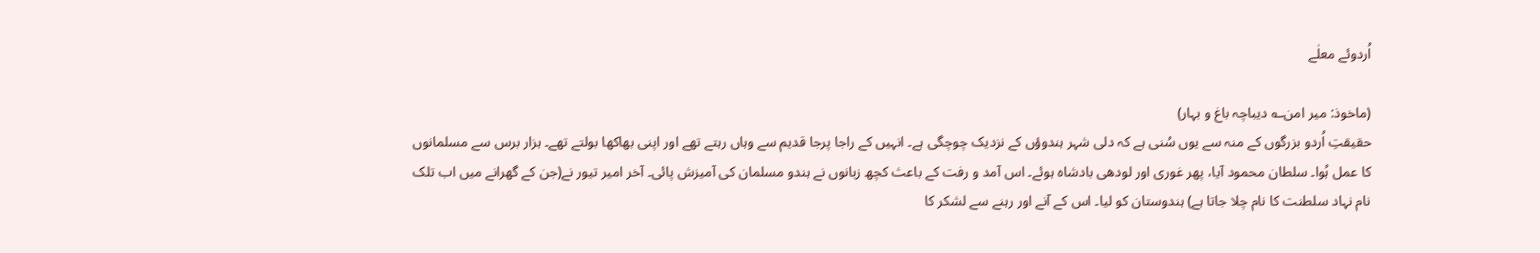اُردوئے معلٰے

(ماخوذ: میر امن؎ دیباچہ باغ و بہار)
حقیقتِ اُردو بزرگوں کے منہ سے یوں سُنی ہے کہ دلی شہر ہندوؤں کے نزدیک چوچگی ہے۔ انہیں کے راجا پرجا قدیم سے وہاں رہتے تھے اور اپنی بھاکھا بولتے تھے۔ ہزار برس سے مسلمانوں کا عمل ہُوا۔ سلطان محمود آیا، پھر غوری اور لودھی بادشاہ ہوئے۔ اس آمد و رفت کے باعث کچھ زبانوں نے ہندو مسلمان کی آمیزش پائی۔ آخر امیر تیور نے(جن کے گھرانے میں اب تلک نام نہاد سلطنت کا نام چلا جاتا ہے) ہندوستان کو لیا۔ اس کے آنے اور رہنے سے لشکر کا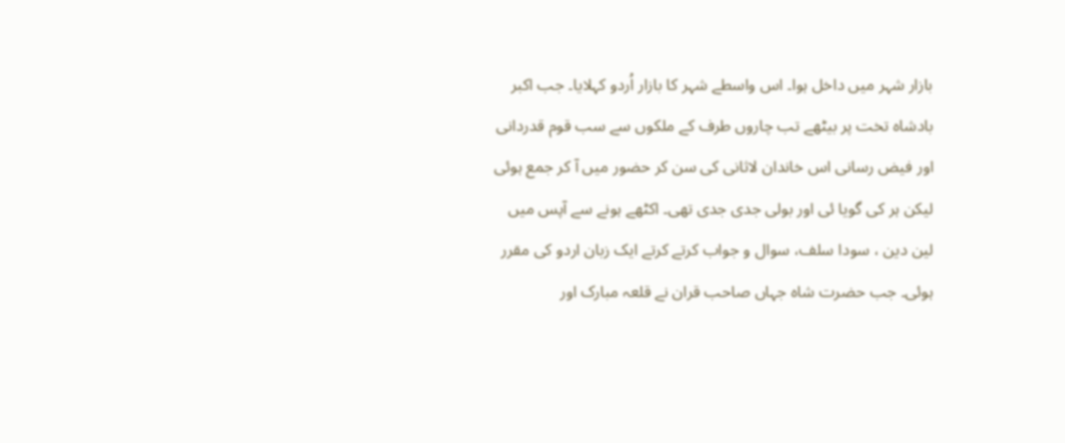بازار شہر میں داخل ہوا۔ اس واسطے شہر کا بازار اُردو کہلایا۔ جب اکبر بادشاہ تخت پر بیٹھے تب چاروں طرف کے ملکوں سے سب قوم قدردانی اور فیض رسانی اس خاندان لاثانی کی سن کر حضور میں آ کر جمع ہوئی لیکن ہر کی گویا ئی اور بولی جدی جدی تھی۔ اکٹھے ہونے سے آپس میں لین دین ، سودا سلف، سوال و جواب کرتے کرتے ایک زبان اردو کی مقرر ہوئی۔ جب حضرت شاہ جہاں صاحب قران نے قلعہ مبارک اور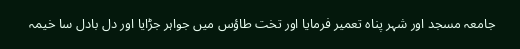جامعہ مسجد اور شہر پناہ تعمیر فرمایا اور تخت طاؤس میں جواہر جڑایا اور دل بادل سا خیمہ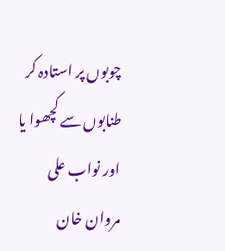چوبوں پر استادہ کر طنابوں سے کچھوا یا اور نواب علی مروان خان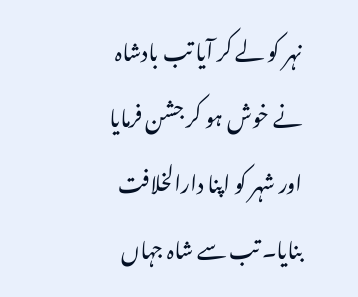نہر کو لے کر آیا تب بادشاہ نے خوش ہو کر جشن فرمایا اور شہر کو اپنا دارالخلافت بنایا۔ تب سے شاہ جہاں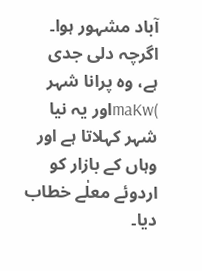آباد مشہور ہوا۔ اگرچہ دلی جدی ہے، وہ پرانا شہر )maKwاور یہ نیا شہر کہلاتا ہے اور وہاں کے بازار کو اردوئے معلٰے خطاب دیا۔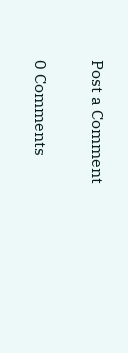Post a Comment

0 Comments